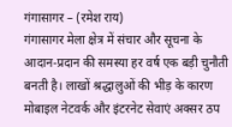गंगासागर – (रमेश राय)
गंगासागर मेला क्षेत्र में संचार और सूचना के आदान-प्रदान की समस्या हर वर्ष एक बड़ी चुनौती बनती है। लाखों श्रद्धालुओं की भीड़ के कारण मोबाइल नेटवर्क और इंटरनेट सेवाएं अक्सर ठप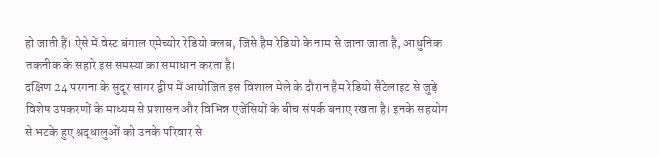हो जाती हैं। ऐसे में वेस्ट बंगाल एमेच्योर रेडियो क्लब, जिसे हैम रेडियो के नाम से जाना जाता है, आधुनिक तकनीक के सहारे इस समस्या का समाधान करता है।
दक्षिण 24 परगना के सुदूर सागर द्वीप में आयोजित इस विशाल मेले के दौरान हैम रेडियो सैटेलाइट से जुड़े विशेष उपकरणों के माध्यम से प्रशासन और विभिन्न एजेंसियों के बीच संपर्क बनाए रखता है। इनके सहयोग से भटके हुए श्रद्धालुओं को उनके परिवार से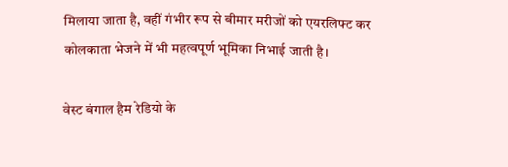मिलाया जाता है, वहीं गंभीर रूप से बीमार मरीजों को एयरलिफ्ट कर कोलकाता भेजने में भी महत्वपूर्ण भूमिका निभाई जाती है।

वेस्ट बंगाल हैम रेडियो के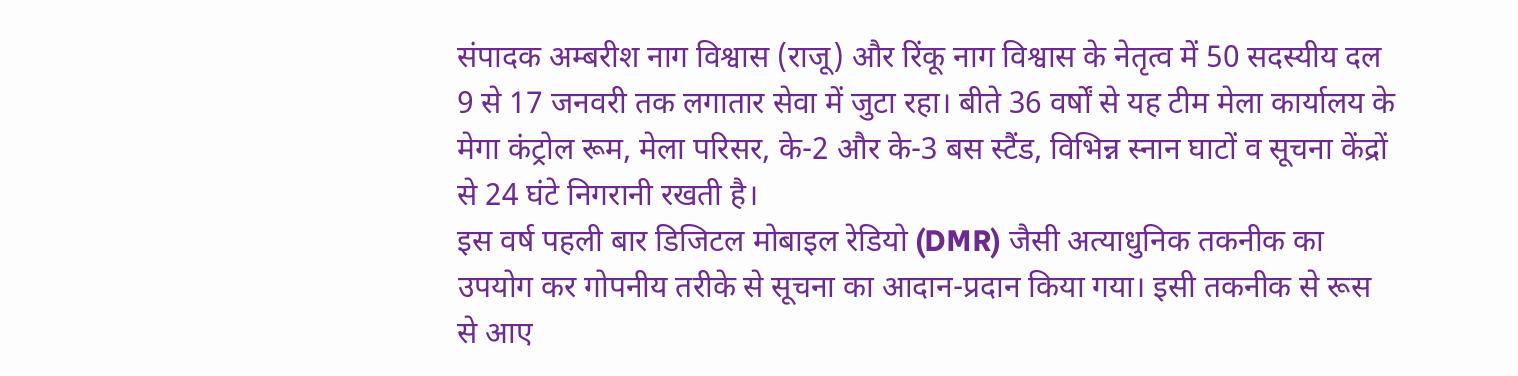संपादक अम्बरीश नाग विश्वास (राजू) और रिंकू नाग विश्वास के नेतृत्व में 50 सदस्यीय दल 9 से 17 जनवरी तक लगातार सेवा में जुटा रहा। बीते 36 वर्षों से यह टीम मेला कार्यालय के मेगा कंट्रोल रूम, मेला परिसर, के-2 और के-3 बस स्टैंड, विभिन्न स्नान घाटों व सूचना केंद्रों से 24 घंटे निगरानी रखती है।
इस वर्ष पहली बार डिजिटल मोबाइल रेडियो (DMR) जैसी अत्याधुनिक तकनीक का उपयोग कर गोपनीय तरीके से सूचना का आदान-प्रदान किया गया। इसी तकनीक से रूस से आए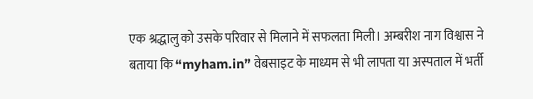एक श्रद्धालु को उसके परिवार से मिलाने में सफलता मिली। अम्बरीश नाग विश्वास ने बताया कि “myham.in” वेबसाइट के माध्यम से भी लापता या अस्पताल में भर्ती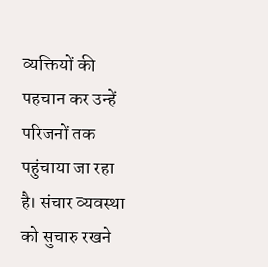व्यक्तियों की पहचान कर उन्हें परिजनों तक पहुंचाया जा रहा है। संचार व्यवस्था को सुचारु रखने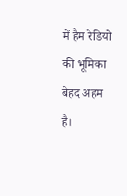में हैम रेडियो की भूमिका बेहद अहम है।